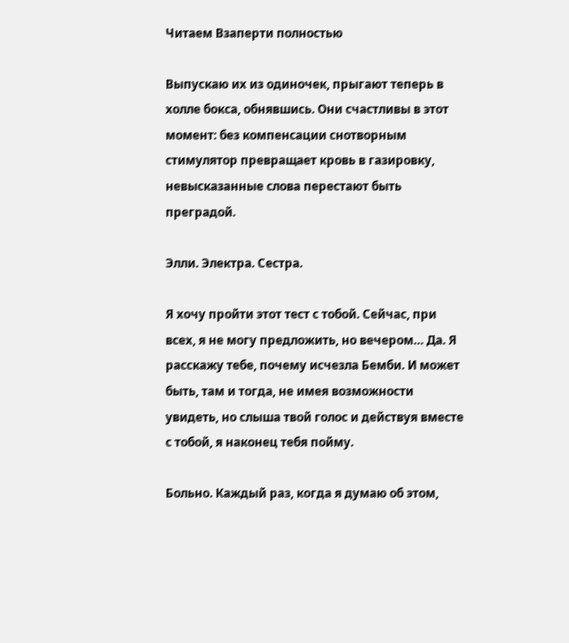Читаем Взаперти полностью

Выпускаю их из одиночек, прыгают теперь в холле бокса, обнявшись. Они счастливы в этот момент: без компенсации снотворным стимулятор превращает кровь в газировку, невысказанные слова перестают быть преградой.

Элли. Электра. Сестра.

Я хочу пройти этот тест с тобой. Сейчас, при всех, я не могу предложить, но вечером… Да. Я расскажу тебе, почему исчезла Бемби. И может быть, там и тогда, не имея возможности увидеть, но слыша твой голос и действуя вместе с тобой, я наконец тебя пойму.

Больно. Каждый раз, когда я думаю об этом,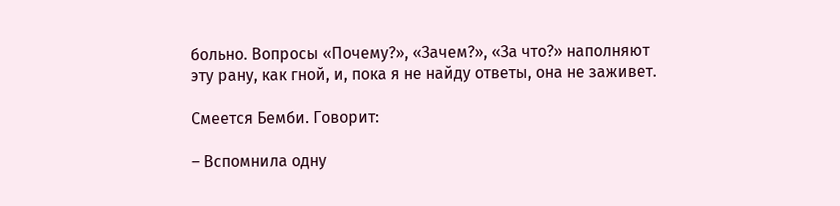больно. Вопросы «Почему?», «Зачем?», «За что?» наполняют эту рану, как гной, и, пока я не найду ответы, она не заживет.

Смеется Бемби. Говорит:

– Вспомнила одну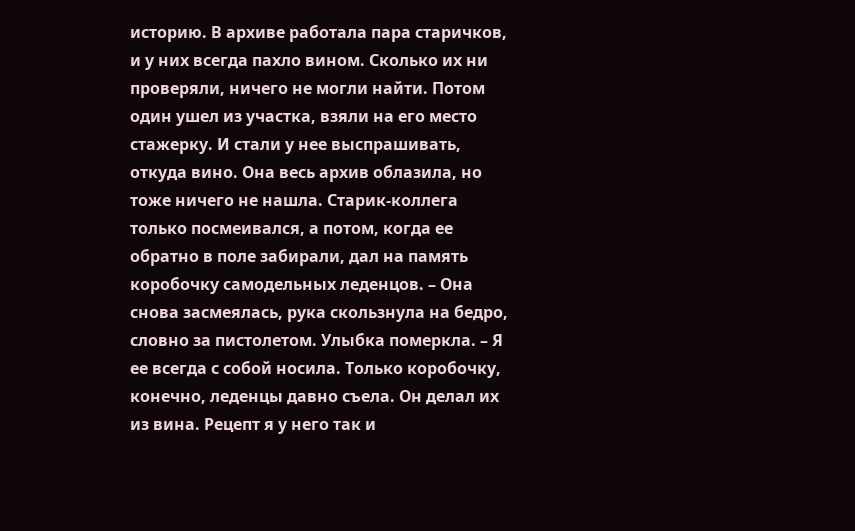историю. В архиве работала пара старичков, и у них всегда пахло вином. Сколько их ни проверяли, ничего не могли найти. Потом один ушел из участка, взяли на его место стажерку. И стали у нее выспрашивать, откуда вино. Она весь архив облазила, но тоже ничего не нашла. Старик-коллега только посмеивался, а потом, когда ее обратно в поле забирали, дал на память коробочку самодельных леденцов. – Она снова засмеялась, рука скользнула на бедро, словно за пистолетом. Улыбка померкла. – Я ее всегда с собой носила. Только коробочку, конечно, леденцы давно съела. Он делал их из вина. Рецепт я у него так и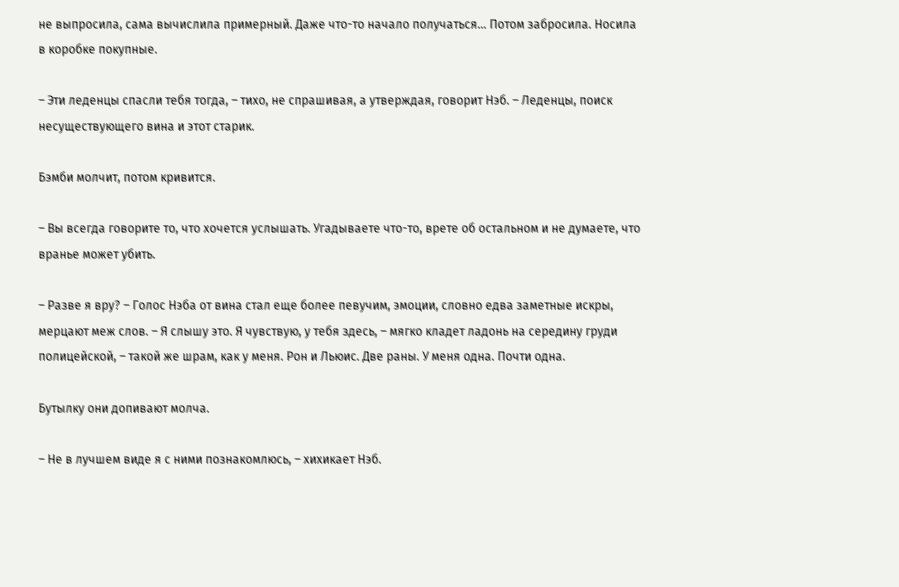не выпросила, сама вычислила примерный. Даже что-то начало получаться… Потом забросила. Носила в коробке покупные.

– Эти леденцы спасли тебя тогда, – тихо, не спрашивая, а утверждая, говорит Нэб. – Леденцы, поиск несуществующего вина и этот старик.

Бэмби молчит, потом кривится.

– Вы всегда говорите то, что хочется услышать. Угадываете что-то, врете об остальном и не думаете, что вранье может убить.

– Разве я вру? – Голос Нэба от вина стал еще более певучим, эмоции, словно едва заметные искры, мерцают меж слов. – Я слышу это. Я чувствую, у тебя здесь, – мягко кладет ладонь на середину груди полицейской, – такой же шрам, как у меня. Рон и Льюис. Две раны. У меня одна. Почти одна.

Бутылку они допивают молча.

– Не в лучшем виде я с ними познакомлюсь, – хихикает Нэб.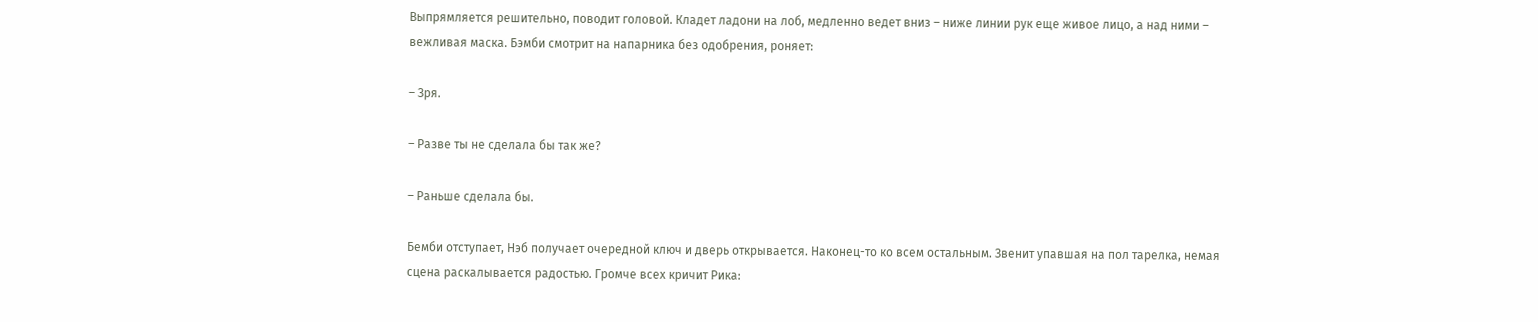Выпрямляется решительно, поводит головой. Кладет ладони на лоб, медленно ведет вниз – ниже линии рук еще живое лицо, а над ними – вежливая маска. Бэмби смотрит на напарника без одобрения, роняет:

– Зря.

– Разве ты не сделала бы так же?

– Раньше сделала бы.

Бемби отступает, Нэб получает очередной ключ и дверь открывается. Наконец-то ко всем остальным. Звенит упавшая на пол тарелка, немая сцена раскалывается радостью. Громче всех кричит Рика: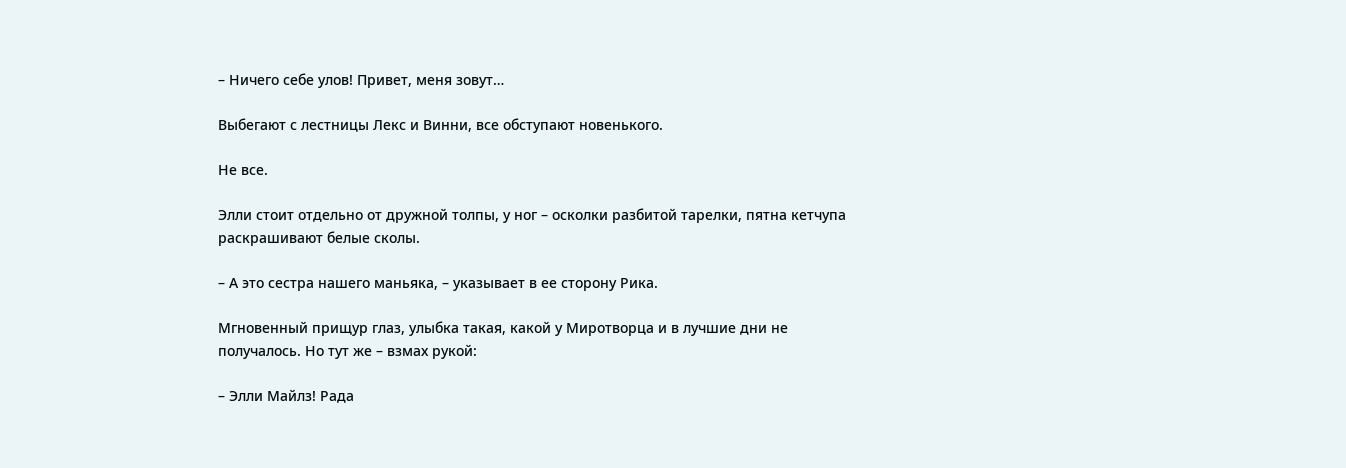– Ничего себе улов! Привет, меня зовут…

Выбегают с лестницы Лекс и Винни, все обступают новенького.

Не все.

Элли стоит отдельно от дружной толпы, у ног – осколки разбитой тарелки, пятна кетчупа раскрашивают белые сколы.

– А это сестра нашего маньяка, – указывает в ее сторону Рика.

Мгновенный прищур глаз, улыбка такая, какой у Миротворца и в лучшие дни не получалось. Но тут же – взмах рукой:

– Элли Майлз! Рада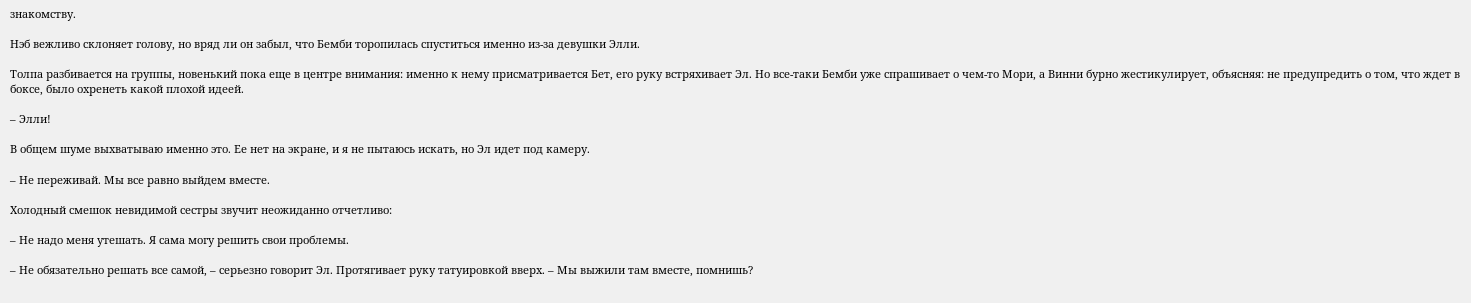знакомству.

Нэб вежливо склоняет голову, но вряд ли он забыл, что Бемби торопилась спуститься именно из-за девушки Элли.

Толпа разбивается на группы, новенький пока еще в центре внимания: именно к нему присматривается Бет, его руку встряхивает Эл. Но все-таки Бемби уже спрашивает о чем-то Мори, а Винни бурно жестикулирует, объясняя: не предупредить о том, что ждет в боксе, было охренеть какой плохой идеей.

– Элли!

В общем шуме выхватываю именно это. Ее нет на экране, и я не пытаюсь искать, но Эл идет под камеру.

– Не переживай. Мы все равно выйдем вместе.

Холодный смешок невидимой сестры звучит неожиданно отчетливо:

– Не надо меня утешать. Я сама могу решить свои проблемы.

– Не обязательно решать все самой, – серьезно говорит Эл. Протягивает руку татуировкой вверх. – Мы выжили там вместе, помнишь?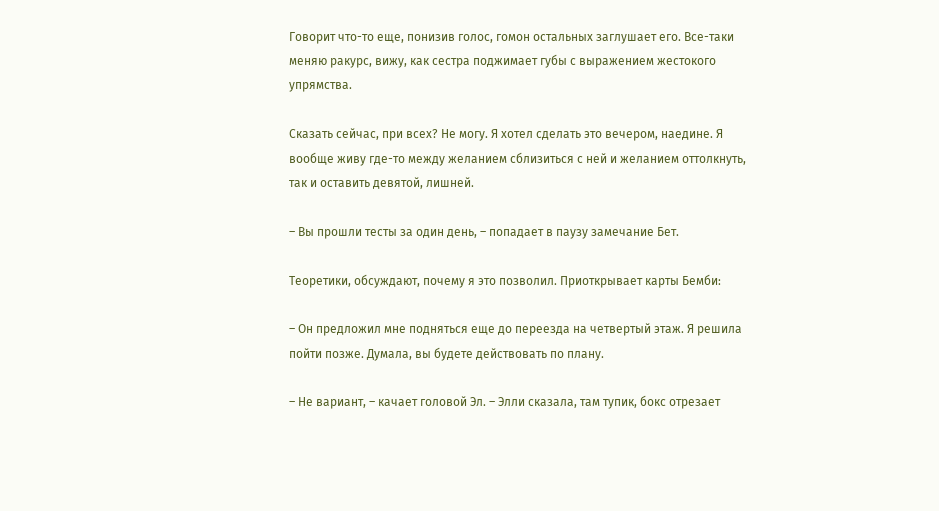Говорит что-то еще, понизив голос, гомон остальных заглушает его. Все-таки меняю ракурс, вижу, как сестра поджимает губы с выражением жестокого упрямства.

Сказать сейчас, при всех? Не могу. Я хотел сделать это вечером, наедине. Я вообще живу где-то между желанием сблизиться с ней и желанием оттолкнуть, так и оставить девятой, лишней.

– Вы прошли тесты за один день, – попадает в паузу замечание Бет.

Теоретики, обсуждают, почему я это позволил. Приоткрывает карты Бемби:

– Он предложил мне подняться еще до переезда на четвертый этаж. Я решила пойти позже. Думала, вы будете действовать по плану.

– Не вариант, – качает головой Эл. – Элли сказала, там тупик, бокс отрезает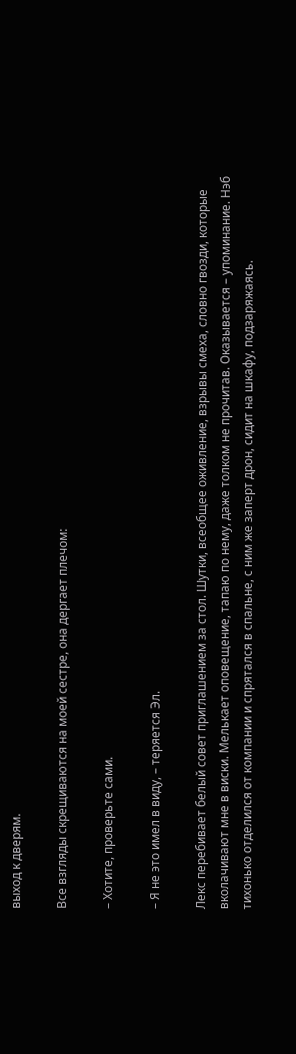выход к дверям.

Все взгляды скрещиваются на моей сестре, она дергает плечом:

– Хотите, проверьте сами.

– Я не это имел в виду, – теряется Эл.

Лекс перебивает белый совет приглашением за стол. Шутки, всеобщее оживление, взрывы смеха, словно гвозди, которые вколачивают мне в виски. Мелькает оповещение, тапаю по нему, даже толком не прочитав. Оказывается – упоминание. Нэб тихонько отделился от компании и спрятался в спальне, с ним же заперт дрон, сидит на шкафу, подзаряжаясь.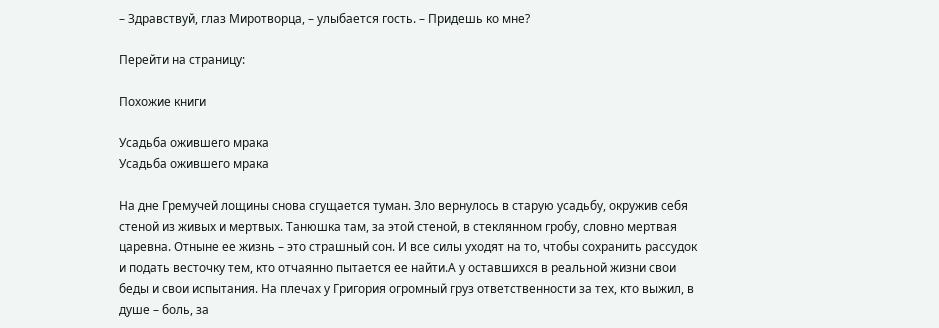– Здравствуй, глаз Миротворца, – улыбается гость. – Придешь ко мне?

Перейти на страницу:

Похожие книги

Усадьба ожившего мрака
Усадьба ожившего мрака

На дне Гремучей лощины снова сгущается туман. Зло вернулось в старую усадьбу, окружив себя стеной из живых и мертвых. Танюшка там, за этой стеной, в стеклянном гробу, словно мертвая царевна. Отныне ее жизнь – это страшный сон. И все силы уходят на то, чтобы сохранить рассудок и подать весточку тем, кто отчаянно пытается ее найти.А у оставшихся в реальной жизни свои беды и свои испытания. На плечах у Григория огромный груз ответственности за тех, кто выжил, в душе – боль, за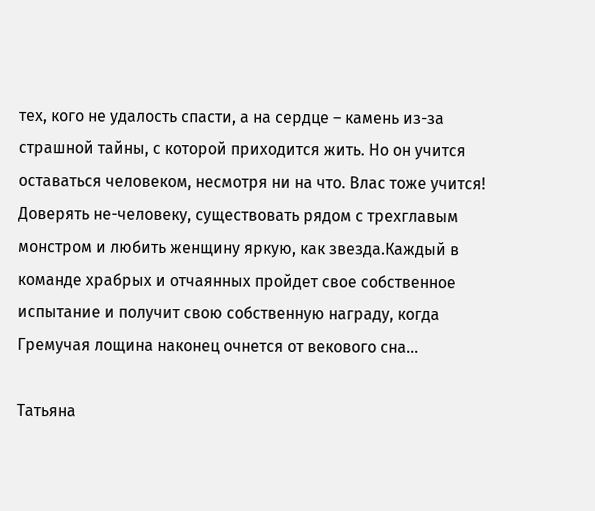тех, кого не удалость спасти, а на сердце – камень из-за страшной тайны, с которой приходится жить. Но он учится оставаться человеком, несмотря ни на что. Влас тоже учится! Доверять не-человеку, существовать рядом с трехглавым монстром и любить женщину яркую, как звезда.Каждый в команде храбрых и отчаянных пройдет свое собственное испытание и получит свою собственную награду, когда Гремучая лощина наконец очнется от векового сна…

Татьяна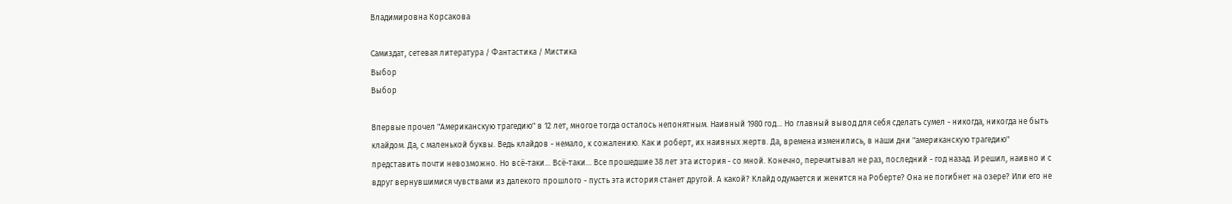Владимировна Корсакова

Самиздат, сетевая литература / Фантастика / Мистика
Выбор
Выбор

Впервые прочел "Американскую трагедию" в 12 лет, многое тогда осталось непонятным. Наивный 1980 год... Но главный вывод для себя сделать сумел - никогда, никогда не быть клайдом. Да, с маленькой буквы. Ведь клайдов - немало, к сожалению. Как и роберт, их наивных жертв. Да, времена изменились, в наши дни "американскую трагедию" представить почти невозможно. Но всё-таки... Всё-таки... Все прошедшие 38 лет эта история - со мной. Конечно, перечитывал не раз, последний - год назад. И решил, наивно и с вдруг вернувшимися чувствами из далекого прошлого - пусть эта история станет другой. А какой? Клайд одумается и женится на Роберте? Она не погибнет на озере? Или его не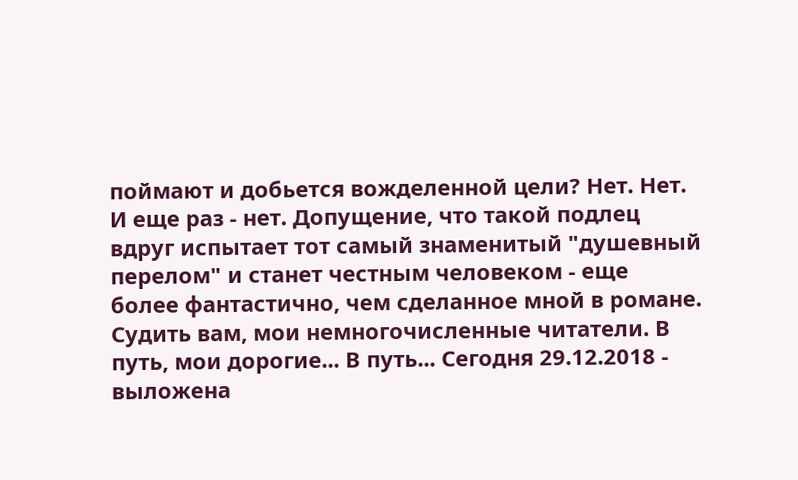поймают и добьется вожделенной цели? Нет. Нет. И еще раз - нет. Допущение, что такой подлец вдруг испытает тот самый знаменитый "душевный перелом" и станет честным человеком - еще более фантастично, чем сделанное мной в романе. Судить вам, мои немногочисленные читатели. В путь, мои дорогие... В путь... Сегодня 29.12.2018 - выложена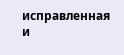исправленная и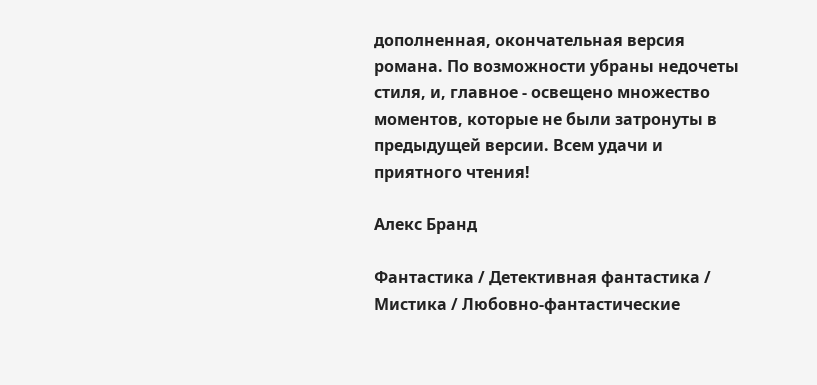дополненная, окончательная версия романа. По возможности убраны недочеты стиля, и, главное - освещено множество моментов, которые не были затронуты в предыдущей версии. Всем удачи и приятного чтения!

Алекс Бранд

Фантастика / Детективная фантастика / Мистика / Любовно-фантастические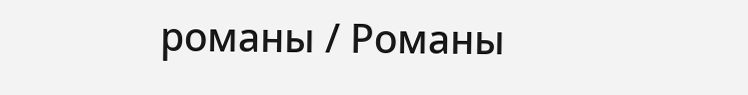романы / Романы